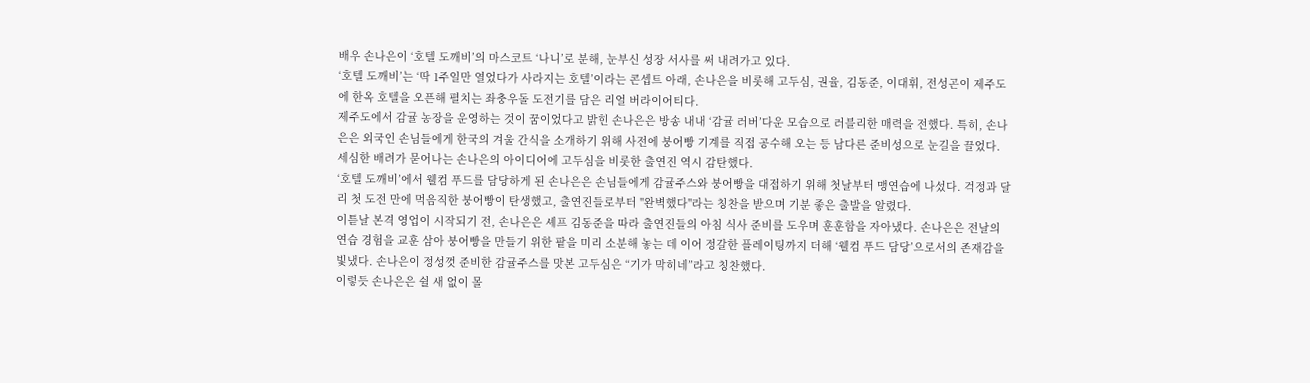배우 손나은이 ‘호텔 도깨비’의 마스코트 ‘나니’로 분해, 눈부신 성장 서사를 써 내려가고 있다.
‘호텔 도깨비’는 ‘딱 1주일만 열었다가 사라지는 호텔’이라는 콘셉트 아래, 손나은을 비롯해 고두심, 권율, 김동준, 이대휘, 전성곤이 제주도에 한옥 호텔을 오픈해 펼치는 좌충우돌 도전기를 담은 리얼 버라이어티다.
제주도에서 감귤 농장을 운영하는 것이 꿈이었다고 밝힌 손나은은 방송 내내 ‘감귤 러버’다운 모습으로 러블리한 매력을 전했다. 특히, 손나은은 외국인 손님들에게 한국의 겨울 간식을 소개하기 위해 사전에 붕어빵 기계를 직접 공수해 오는 등 남다른 준비성으로 눈길을 끌었다. 세심한 배려가 묻어나는 손나은의 아이디어에 고두심을 비롯한 출연진 역시 감탄했다.
‘호텔 도깨비’에서 웰컴 푸드를 담당하게 된 손나은은 손님들에게 감귤주스와 붕어빵을 대접하기 위해 첫날부터 맹연습에 나섰다. 걱정과 달리 첫 도전 만에 먹음직한 붕어빵이 탄생했고, 출연진들로부터 "완벽했다"라는 칭찬을 받으며 기분 좋은 출발을 알렸다.
이튿날 본격 영업이 시작되기 전, 손나은은 셰프 김동준을 따라 출연진들의 아침 식사 준비를 도우며 훈훈함을 자아냈다. 손나은은 전날의 연습 경험을 교훈 삼아 붕어빵을 만들기 위한 팥을 미리 소분해 놓는 데 이어 정갈한 플레이팅까지 더해 ‘웰컴 푸드 담당’으로서의 존재감을 빛냈다. 손나은이 정성껏 준비한 감귤주스를 맛본 고두심은 “기가 막히네”라고 칭찬했다.
이렇듯 손나은은 쉴 새 없이 몰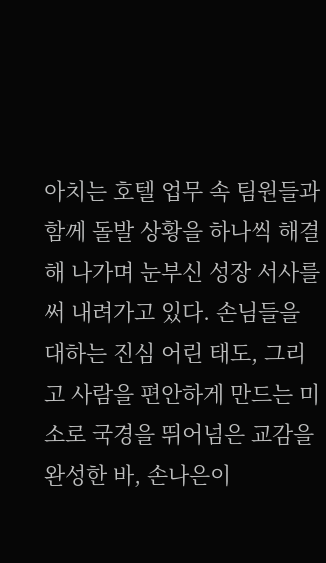아치는 호텔 업무 속 팀원들과 함께 돌발 상황을 하나씩 해결해 나가며 눈부신 성장 서사를 써 내려가고 있다. 손님들을 대하는 진심 어린 태도, 그리고 사람을 편안하게 만드는 미소로 국경을 뛰어넘은 교감을 완성한 바, 손나은이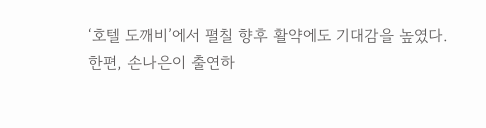‘호텔 도깨비’에서 펼칠 향후 활약에도 기대감을 높였다.
한편, 손나은이 출연하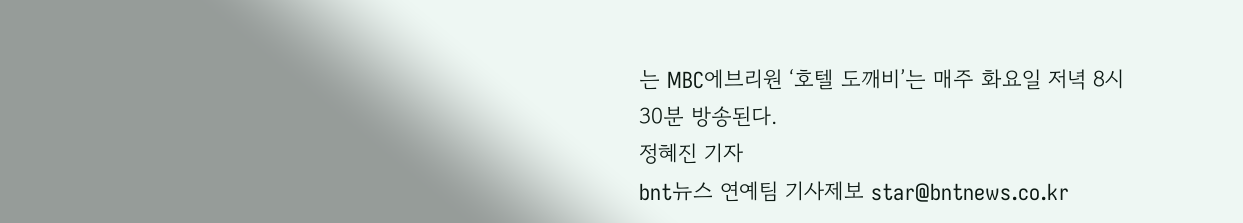는 MBC에브리원 ‘호텔 도깨비’는 매주 화요일 저녁 8시 30분 방송된다.
정혜진 기자
bnt뉴스 연예팀 기사제보 star@bntnews.co.kr